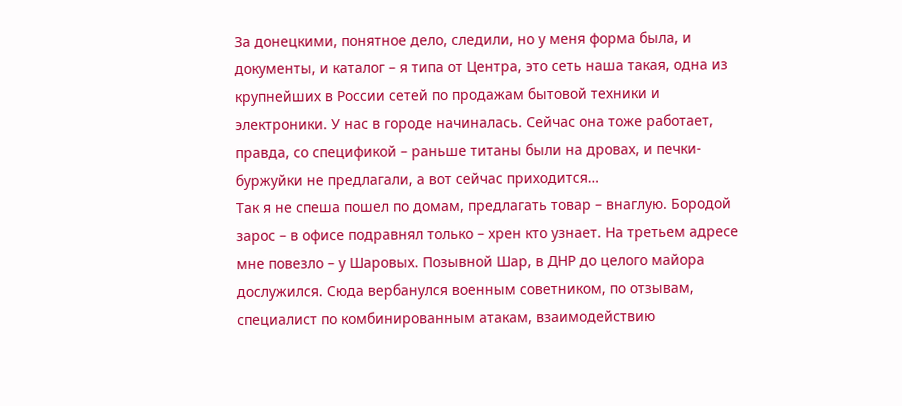За донецкими, понятное дело, следили, но у меня форма была, и документы, и каталог – я типа от Центра, это сеть наша такая, одна из крупнейших в России сетей по продажам бытовой техники и электроники. У нас в городе начиналась. Сейчас она тоже работает, правда, со спецификой – раньше титаны были на дровах, и печки-буржуйки не предлагали, а вот сейчас приходится…
Так я не спеша пошел по домам, предлагать товар – внаглую. Бородой зарос – в офисе подравнял только – хрен кто узнает. На третьем адресе мне повезло – у Шаровых. Позывной Шар, в ДНР до целого майора дослужился. Сюда вербанулся военным советником, по отзывам, специалист по комбинированным атакам, взаимодействию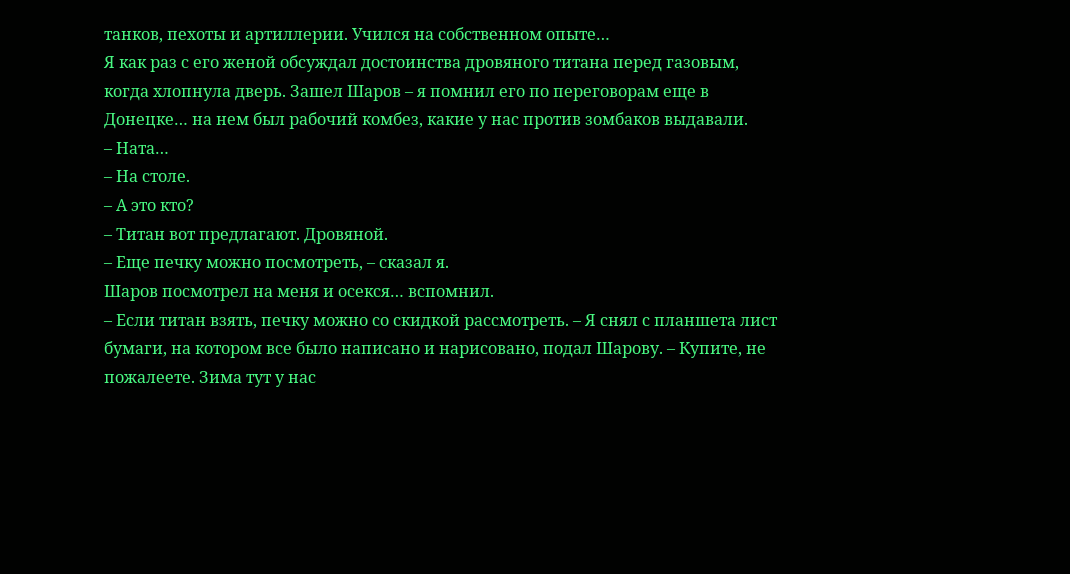танков, пехоты и артиллерии. Учился на собственном опыте…
Я как раз с его женой обсуждал достоинства дровяного титана перед газовым, когда хлопнула дверь. Зашел Шаров – я помнил его по переговорам еще в Донецке… на нем был рабочий комбез, какие у нас против зомбаков выдавали.
– Ната…
– На столе.
– А это кто?
– Титан вот предлагают. Дровяной.
– Еще печку можно посмотреть, – сказал я.
Шаров посмотрел на меня и осекся… вспомнил.
– Если титан взять, печку можно со скидкой рассмотреть. – Я снял с планшета лист бумаги, на котором все было написано и нарисовано, подал Шарову. – Купите, не пожалеете. Зима тут у нас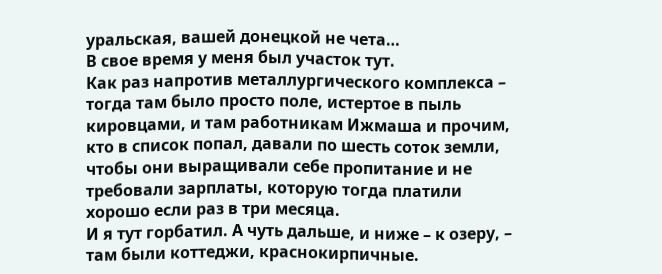уральская, вашей донецкой не чета…
В свое время у меня был участок тут.
Как раз напротив металлургического комплекса – тогда там было просто поле, истертое в пыль кировцами, и там работникам Ижмаша и прочим, кто в список попал, давали по шесть соток земли, чтобы они выращивали себе пропитание и не требовали зарплаты, которую тогда платили хорошо если раз в три месяца.
И я тут горбатил. А чуть дальше, и ниже – к озеру, – там были коттеджи, краснокирпичные.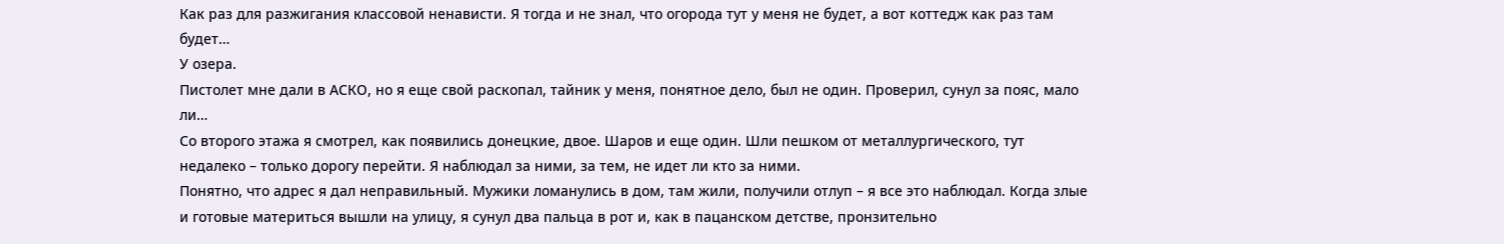Как раз для разжигания классовой ненависти. Я тогда и не знал, что огорода тут у меня не будет, а вот коттедж как раз там будет…
У озера.
Пистолет мне дали в АСКО, но я еще свой раскопал, тайник у меня, понятное дело, был не один. Проверил, сунул за пояс, мало ли…
Со второго этажа я смотрел, как появились донецкие, двое. Шаров и еще один. Шли пешком от металлургического, тут недалеко – только дорогу перейти. Я наблюдал за ними, за тем, не идет ли кто за ними.
Понятно, что адрес я дал неправильный. Мужики ломанулись в дом, там жили, получили отлуп – я все это наблюдал. Когда злые и готовые материться вышли на улицу, я сунул два пальца в рот и, как в пацанском детстве, пронзительно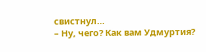свистнул…
– Ну, чего? Как вам Удмуртия?